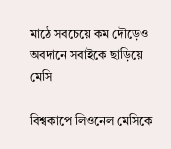মাঠে সবচেয়ে কম দৌড়েও অবদানে সবাইকে ছাড়িয়ে মেসি

বিশ্বকাপে লিওনেল মেসিকে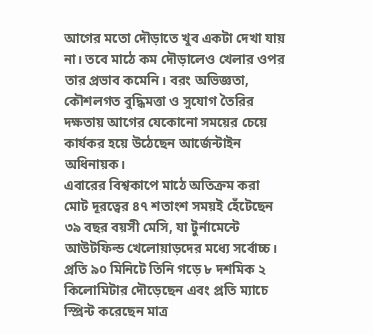আগের মতো দৌড়াতে খুব একটা দেখা যায় না। তবে মাঠে কম দৌড়ালেও খেলার ওপর তার প্রভাব কমেনি। বরং অভিজ্ঞতা, কৌশলগত বুদ্ধিমত্তা ও সুযোগ তৈরির দক্ষতায় আগের যেকোনো সময়ের চেয়ে কার্যকর হয়ে উঠেছেন আর্জেন্টাইন অধিনায়ক।
এবারের বিশ্বকাপে মাঠে অতিক্রম করা মোট দূরত্বের ৪৭ শতাংশ সময়ই হেঁটেছেন ৩৯ বছর বয়সী মেসি, যা টুর্নামেন্টে আউটফিল্ড খেলোয়াড়দের মধ্যে সর্বোচ্চ। প্রতি ৯০ মিনিটে তিনি গড়ে ৮ দশমিক ২ কিলোমিটার দৌড়েছেন এবং প্রতি ম্যাচে স্প্রিন্ট করেছেন মাত্র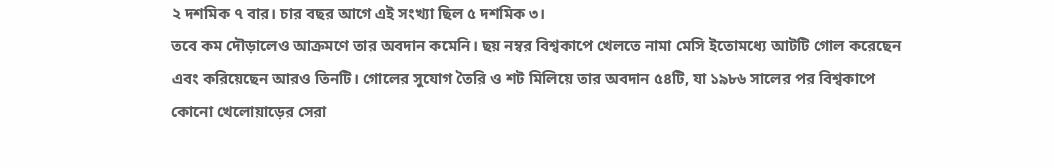২ দশমিক ৭ বার। চার বছর আগে এই সংখ্যা ছিল ৫ দশমিক ৩।
তবে কম দৌড়ালেও আক্রমণে তার অবদান কমেনি। ছয় নম্বর বিশ্বকাপে খেলতে নামা মেসি ইতোমধ্যে আটটি গোল করেছেন এবং করিয়েছেন আরও তিনটি। গোলের সুযোগ তৈরি ও শট মিলিয়ে তার অবদান ৫৪টি, যা ১৯৮৬ সালের পর বিশ্বকাপে কোনো খেলোয়াড়ের সেরা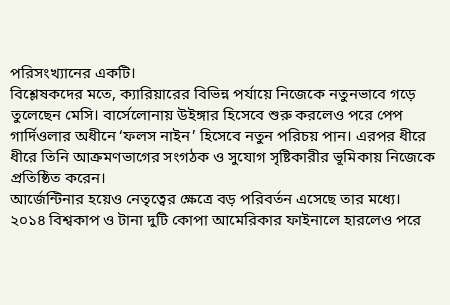পরিসংখ্যানের একটি।
বিশ্লেষকদের মতে, ক্যারিয়ারের বিভিন্ন পর্যায়ে নিজেকে নতুনভাবে গড়ে তুলেছেন মেসি। বার্সেলোনায় উইঙ্গার হিসেবে শুরু করলেও পরে পেপ গার্দিওলার অধীনে ‘ফলস নাইন’ হিসেবে নতুন পরিচয় পান। এরপর ধীরে ধীরে তিনি আক্রমণভাগের সংগঠক ও সুযোগ সৃষ্টিকারীর ভূমিকায় নিজেকে প্রতিষ্ঠিত করেন।
আর্জেন্টিনার হয়েও নেতৃত্বের ক্ষেত্রে বড় পরিবর্তন এসেছে তার মধ্যে। ২০১৪ বিশ্বকাপ ও টানা দুটি কোপা আমেরিকার ফাইনালে হারলেও পরে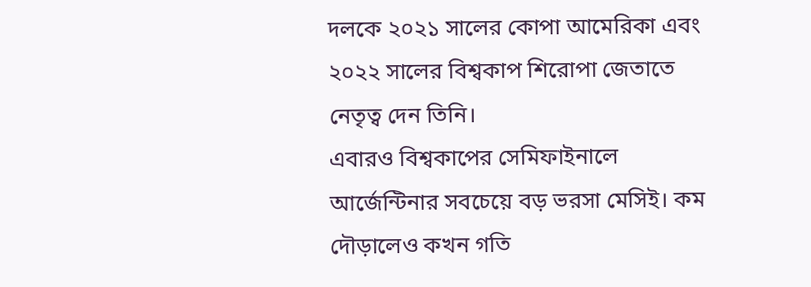দলকে ২০২১ সালের কোপা আমেরিকা এবং ২০২২ সালের বিশ্বকাপ শিরোপা জেতাতে নেতৃত্ব দেন তিনি।
এবারও বিশ্বকাপের সেমিফাইনালে আর্জেন্টিনার সবচেয়ে বড় ভরসা মেসিই। কম দৌড়ালেও কখন গতি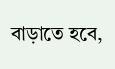বাড়াতে হবে,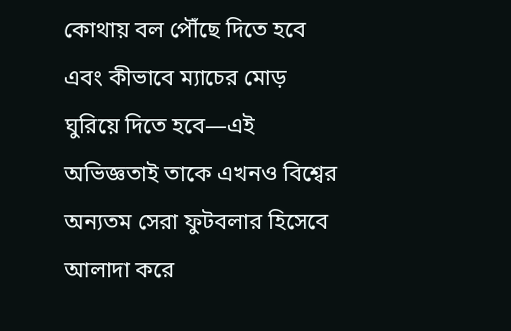কোথায় বল পৌঁছে দিতে হবে এবং কীভাবে ম্যাচের মোড় ঘুরিয়ে দিতে হবে—এই অভিজ্ঞতাই তাকে এখনও বিশ্বের অন্যতম সেরা ফুটবলার হিসেবে আলাদা করে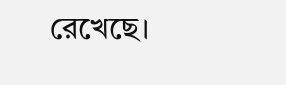রেখেছে।